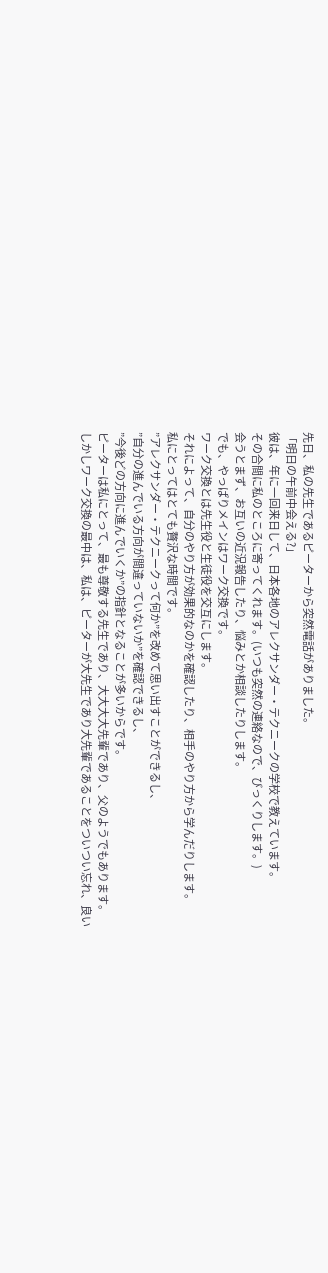先日、私の先生であるピーターから突然電話がありました。
「明日の午前中会える?」
彼は、年に一回来日して、日本各地のアレクサンダー・テクニークの学校で教えています。
その合間に私のところに寄ってくれます。(いつも突然の連絡なので、びっくりします。)
会うとまず、お互いの近況報告したり、悩みとか相談したりします。
でも、やっぱりメインはワーク交換です。
ワーク交換とは先生役と生徒役を交互にします。
それによって、自分のやり方が効果的なのかを確認したり、相手のやり方から学んだりします。
私にとってはとても贅沢な時間です。
”アレクサンダー・テクニークって何か”を改めて思い出すことができるし、
”自分の進んでいる方向が間違っていないか”を確認できるし、
”今後どの方向に進んでいくか”の指針となることが多いからです。
ピーターは私にとって、最も尊敬する先生であり、大大大大先輩であり、父のようでもあります。
しかしワーク交換の最中は、私は、ピーターが大先生であり大先輩であることをついつい忘れ、良い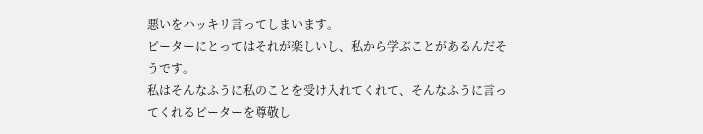悪いをハッキリ言ってしまいます。
ピーターにとってはそれが楽しいし、私から学ぶことがあるんだそうです。
私はそんなふうに私のことを受け入れてくれて、そんなふうに言ってくれるピーターを尊敬し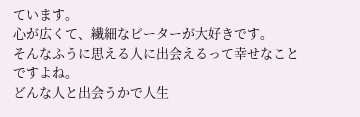ています。
心が広くて、繊細なピーターが大好きです。
そんなふうに思える人に出会えるって幸せなことですよね。
どんな人と出会うかで人生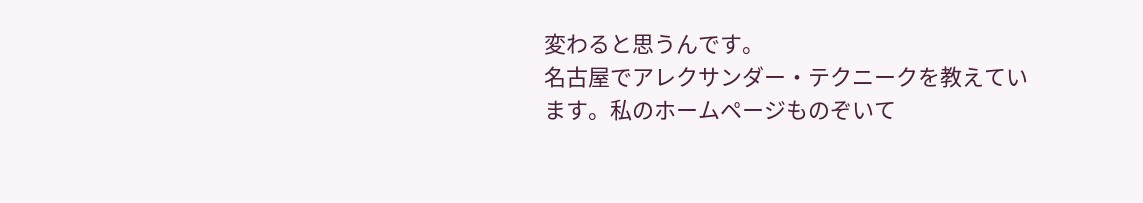変わると思うんです。
名古屋でアレクサンダー・テクニークを教えています。私のホームページものぞいて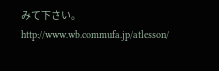みて下さい。
http://www.wb.commufa.jp/atlesson/